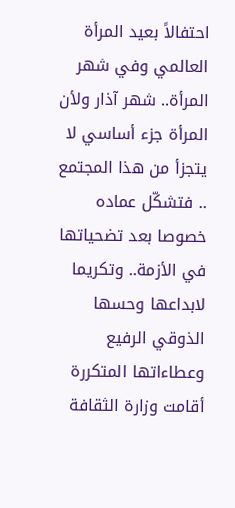احتفالاً بعيد المرأة العالمي وفي شهر المرأة.. شهر آذار ولأن المرأة جزء أساسي لا يتجزأ من هذا المجتمع .. فتشكّل عماده خصوصا بعد تضحياتها في الأزمة.. وتكريما لابداعها وحسها الذوقي الرفيع وعطاءاتها المتكررة
أقامت وزارة الثقافة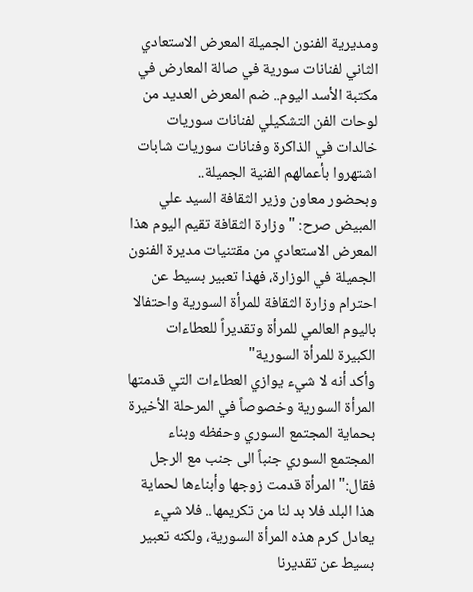ومديرية الفنون الجميلة المعرض الاستعادي الثاني لفنانات سورية في صالة المعارض في مكتبة الأسد اليوم.. ضم المعرض العديد من لوحات الفن التشكيلي لفنانات سوريات خالدات في الذاكرة وفنانات سوريات شابات اشتهروا بأعمالهم الفنية الجميلة..
وبحضور معاون وزير الثقافة السيد علي المبيض صرح: " وزارة الثقافة تقيم اليوم هذا المعرض الاستعادي من مقتنيات مديرة الفنون الجميلة في الوزارة، فهذا تعبير بسيط عن احترام وزارة الثقافة للمرأة السورية واحتفالا باليوم العالمي للمرأة وتقديراً للعطاءات الكبيرة للمرأة السورية"
وأكد أنه لا شيء يوازي العطاءات التي قدمتها المرأة السورية وخصوصاً في المرحلة الأخيرة بحماية المجتمع السوري وحفظه وبناء المجتمع السوري جنباً الى جنب مع الرجل فقال:" المرأة قدمت زوجها وأبناءها لحماية هذا البلد فلا بد لنا من تكريمها.. فلا شيء يعادل كرم هذه المرأة السورية، ولكنه تعبير بسيط عن تقديرنا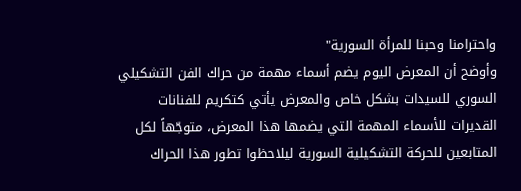واحترامنا وحبنا للمرأة السورية"
وأوضح أن المعرض اليوم يضم أسماء مهمة من حراك الفن التشكيلي السوري للسيدات بشكل خاص والمعرض يأتي كتكريم للفنانات القديرات للأسماء المهمة التي يضمها هذا المعرض، متوجّهاً لكل المتابعين للحركة التشكيلية السورية ليلاحظوا تطور هذا الحراك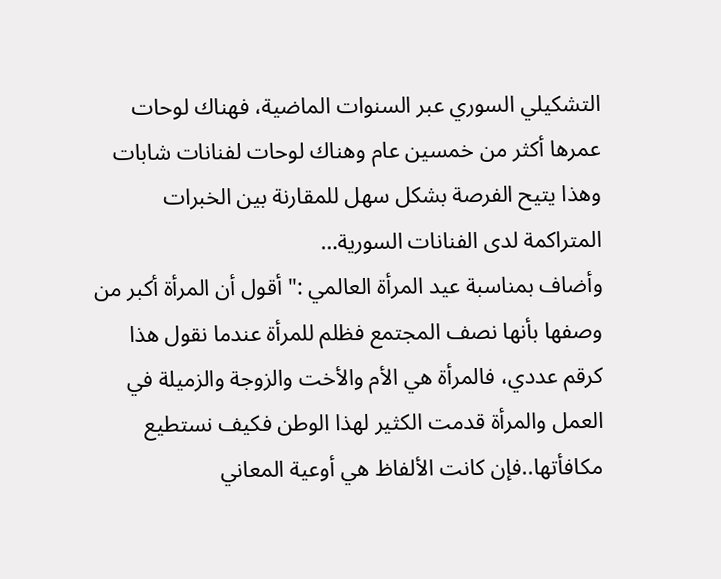التشكيلي السوري عبر السنوات الماضية، فهناك لوحات عمرها أكثر من خمسين عام وهناك لوحات لفنانات شابات وهذا يتيح الفرصة بشكل سهل للمقارنة بين الخبرات المتراكمة لدى الفنانات السورية…
وأضاف بمناسبة عيد المرأة العالمي :" أقول أن المرأة أكبر من وصفها بأنها نصف المجتمع فظلم للمرأة عندما نقول هذا كرقم عددي، فالمرأة هي الأم والأخت والزوجة والزميلة في العمل والمرأة قدمت الكثير لهذا الوطن فكيف نستطيع مكافأتها..فإن كانت الألفاظ هي أوعية المعاني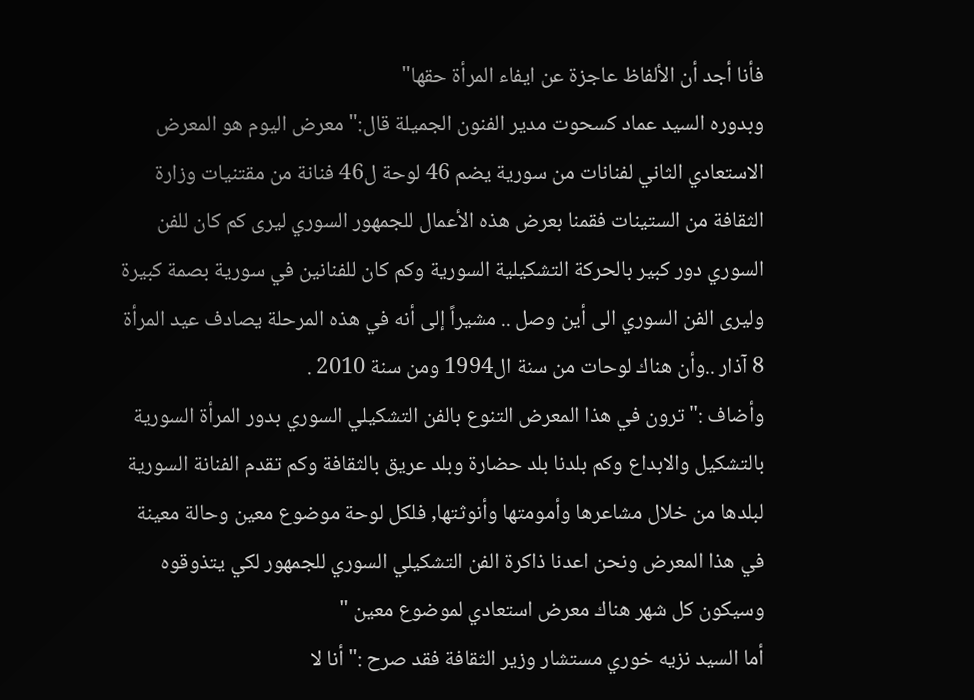فأنا أجد أن الألفاظ عاجزة عن ايفاء المرأة حقها"
وبدوره السيد عماد كسحوت مدير الفنون الجميلة قال:" معرض اليوم هو المعرض الاستعادي الثاني لفنانات من سورية يضم 46 لوحة ل46 فنانة من مقتنيات وزارة الثقافة من الستينات فقمنا بعرض هذه الأعمال للجمهور السوري ليرى كم كان للفن السوري دور كبير بالحركة التشكيلية السورية وكم كان للفنانين في سورية بصمة كبيرة وليرى الفن السوري الى أين وصل .. مشيراً إلى أنه في هذه المرحلة يصادف عيد المرأة 8 آذار ..وأن هناك لوحات من سنة ال1994 ومن سنة 2010 .
وأضاف :"ترون في هذا المعرض التنوع بالفن التشكيلي السوري بدور المرأة السورية بالتشكيل والابداع وكم بلدنا بلد حضارة وبلد عريق بالثقافة وكم تقدم الفنانة السورية لبلدها من خلال مشاعرها وأمومتها وأنوثتها, فلكل لوحة موضوع معين وحالة معينة في هذا المعرض ونحن اعدنا ذاكرة الفن التشكيلي السوري للجمهور لكي يتذوقوه وسيكون كل شهر هناك معرض استعادي لموضوع معين "
أما السيد نزيه خوري مستشار وزير الثقافة فقد صرح :" أنا لا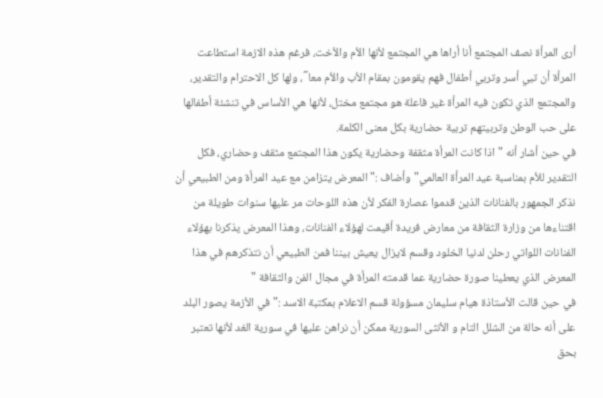أرى المرأة نصف المجتمع أنا أراها هي المجتمع لأنها الأم والأخت، فرغم هذه الازمة استطاعت المرأة أن تبي أسر وتربي أطفال فهم يقومون بمقام الأب والأم معا˝، ولها كل الاحترام والتقدير، والمجتمع الذي تكون فيه المرأة غير فاعلة هو مجتمع مختل، لأنها هي الأساس في تنشئة أطفالها على حب الوطن وتربيتهم تربية حضارية بكل معنى الكلمة.
في حين أشار أنه "اذا كانت المرأة مثقفة وحضارية يكون هذا المجتمع مثقف وحضاري، فكل التقدير للأم بمناسبة عيد المرأة العالمي" وأضاف :"المعرض يتزامن مع عيد المرأة ومن الطبيعي أن نذكر الجمهور بالفنانات الذين قدموا عصارة الفكر لأن هذه اللوحات مر عليها سنوات طويلة من اقتناءها من وزارة الثقافة من معارض فريدة أقيمت لهؤلاء الفنانات، وهذا المعرض يذكرنا بهؤلاء الفنانات اللواتي رحلن لدنيا الخلود وقسم لايزال يعيش بيننا فمن الطبيعي أن نتذكرهم في هذا المعرض الذي يعطينا صورة حضارية عما قدمته المرأة في مجال الفن والثقافة "
في حين قالت الأستاذة هيام سليمان مسؤولة قسم الاعلام بمكتبة الاسد :"في الأزمة يصور البلد على أنه حالة من الشلل التام و الأنثى السورية ممكن أن نراهن عليها في سورية الغد لأنها تعتبر بحق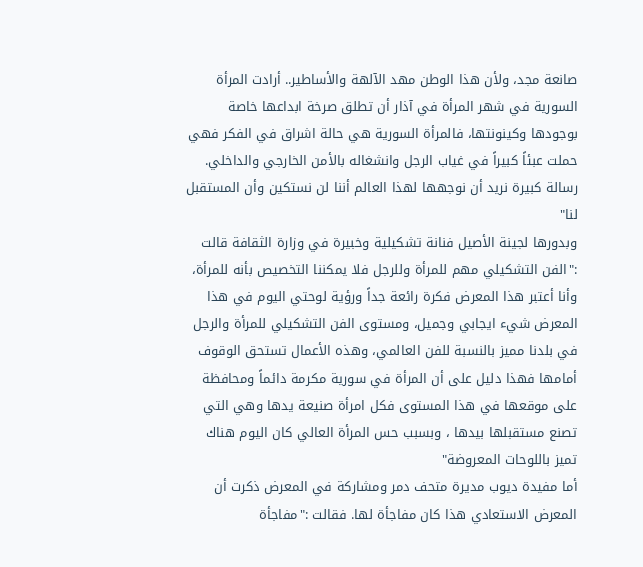صانعة مجد، ولأن هذا الوطن مهد الآلهة والأساطير.. أرادت المرأة السورية في شهر المرأة في آذار أن تطلق صرخة ابداعها خاصة بوجودها وكينونتها، فالمرأة السورية هي حالة اشراق في الفكر فهي حملت عبئاً كبيراً في غياب الرجل وانشغاله بالأمن الخارجي والداخلي. رسالة كبيرة نريد أن نوجهها لهذا العالم أننا لن نستكين وأن المستقبل لنا"
وبدورها لجينة الأصيل فنانة تشكيلية وخبيرة في وزارة الثقافة قالت :"الفن التشكيلي مهم للمرأة وللرجل فلا يمكننا التخصيص بأنه للمرأة، وأنا أعتبر هذا المعرض فكرة رائعة جداً ورؤية لوحتي اليوم في هذا المعرض شيء ايجابي وجميل، ومستوى الفن التشكيلي للمرأة والرجل في بلدنا مميز بالنسبة للفن العالمي، وهذه الأعمال تستحق الوقوف أمامها فهذا دليل على أن المرأة في سورية مكرمة دائماً ومحافظة على موقعها في هذا المستوى فكل امرأة صنيعة يدها وهي التي تصنع مستقبلها بيدها ، وبسبب حس المرأة العالي كان اليوم هناك تميز باللوحات المعروضة"
أما مفيدة ديوب مديرة متحف دمر ومشاركة في المعرض ذكرت أن المعرض الاستعادي هذا كان مفاجأة لها. فقالت :"مفاجأة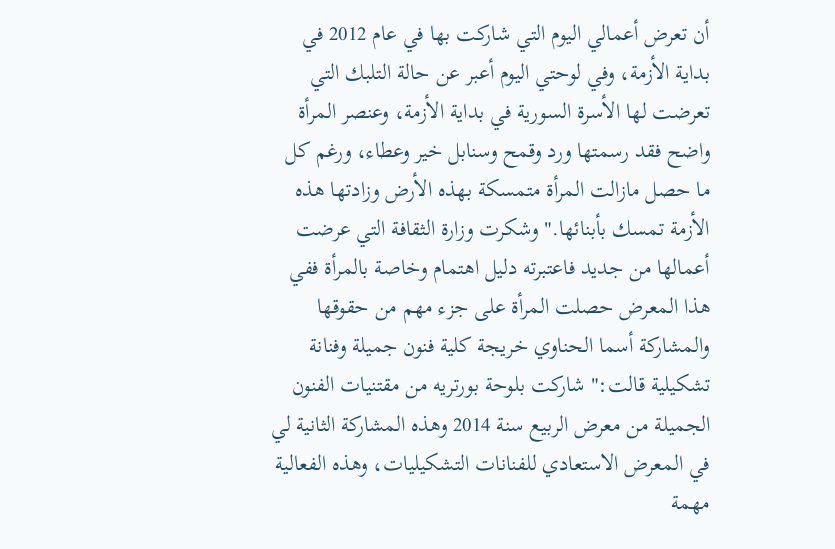أن تعرض أعمالي اليوم التي شاركت بها في عام 2012 في بداية الأزمة، وفي لوحتي اليوم أعبر عن حالة التلبك التي تعرضت لها الأسرة السورية في بداية الأزمة، وعنصر المرأة واضح فقد رسمتها ورد وقمح وسنابل خير وعطاء، ورغم كل ما حصل مازالت المرأة متمسكة بهذه الأرض وزادتها هذه الأزمة تمسك بأبنائها." وشكرت وزارة الثقافة التي عرضت أعمالها من جديد فاعتبرته دليل اهتمام وخاصة بالمرأة ففي هذا المعرض حصلت المرأة على جزء مهم من حقوقها
والمشاركة أسما الحناوي خريجة كلية فنون جميلة وفنانة تشكيلية قالت:" شاركت بلوحة بورتريه من مقتنيات الفنون الجميلة من معرض الربيع سنة 2014 وهذه المشاركة الثانية لي في المعرض الاستعادي للفنانات التشكيليات، وهذه الفعالية مهمة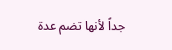جداً لأنها تضم عدة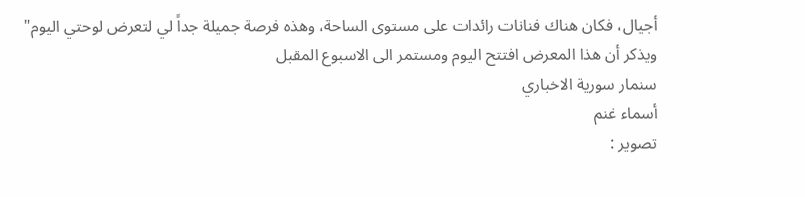أجيال، فكان هناك فنانات رائدات على مستوى الساحة، وهذه فرصة جميلة جداً لي لتعرض لوحتي اليوم"
ويذكر أن هذا المعرض افتتح اليوم ومستمر الى الاسبوع المقبل
سنمار سورية الاخباري
أسماء غنم
تصوير :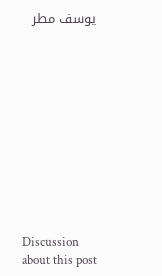يوسف مطر











Discussion about this post